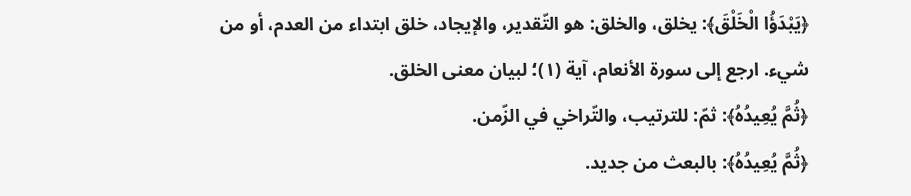﴿يَبْدَؤُا الْخَلْقَ﴾: يخلق، والخلق: هو التّقدير، والإيجاد، خلق ابتداء من العدم، أو من شيء. ارجع إلى سورة الأنعام، آية (١)؛ لبيان معنى الخلق.
﴿ثُمَّ يُعِيدُهُ﴾: ثمّ: للترتيب، والتّراخي في الزّمن.
﴿ثُمَّ يُعِيدُهُ﴾: بالبعث من جديد.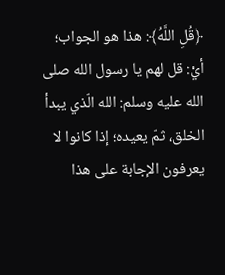﴿قُلِ اللَّهُ﴾: هذا هو الجواب؛ أيْ: قل لهم يا رسول الله صلى الله عليه وسلم: الله الّذي يبدأ الخلق، ثمّ يعيده؛ إذا كانوا لا يعرفون الإجابة على هذا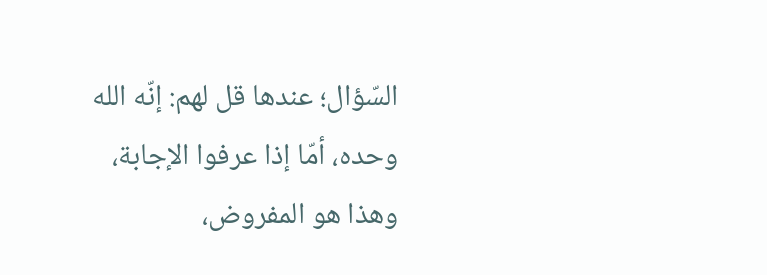السّؤال؛ عندها قل لهم: إنّه الله وحده، أمّا إذا عرفوا الإجابة، وهذا هو المفروض،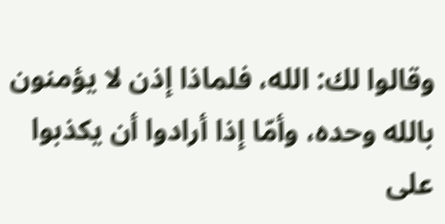وقالوا لك: الله، فلماذا إذن لا يؤمنون بالله وحده، وأمّا إذا أرادوا أن يكذبوا على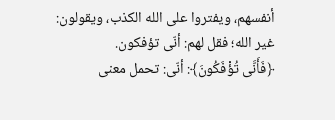أنفسهم، ويفتروا على الله الكذب، ويقولون: غير الله؛ فقل لهم: أنّى تؤفكون.
﴿فَأَنَّى تُؤْفَكُونَ﴾: أنّى: تحمل معنى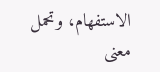الاستفهام، وتحمل معنى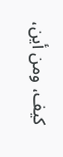كيف، ومن أين،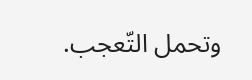وتحمل التّعجب.